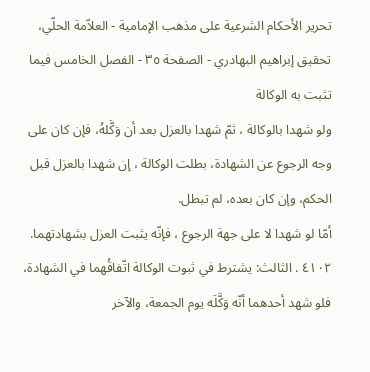تحرير الأحكام الشرعية على مذهب الإمامية - العلاّمة الحلّي، تحقيق إبراهيم البهادري - الصفحة ٣٥ - الفصل الخامس فيما تثبت به الوكالة
ولو شهدا بالوكالة ، ثمّ شهدا بالعزل بعد أن وَكَّلهُ، فإن كان على وجه الرجوع عن الشهادة، بطلت الوكالة ، إن شهدا بالعزل قبل الحكم، وإن كان بعده، لم تبطل.
أمّا لو شهدا لا على جهة الرجوع ، فإنّه يثبت العزل بشهادتهما.
٤١٠٢ . الثالث: يشترط في ثبوت الوكالة اتّفاقُهما في الشهادة، فلو شهد أحدهما أنّه وَكَّلَه يوم الجمعة، والآخر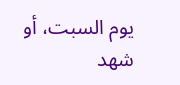يوم السبت، أو شهد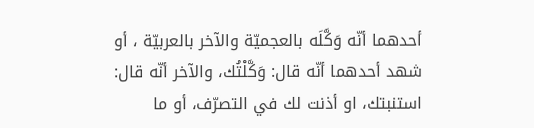أحدهما أنّه وَكَّلَه بالعجميّة والآخر بالعربيّة ، أو شهد أحدهما أنّه قال: وَكَّلْتُك، والآخر أنّه قال: استنبتك، او أذنت لك في التصرّف، أو ما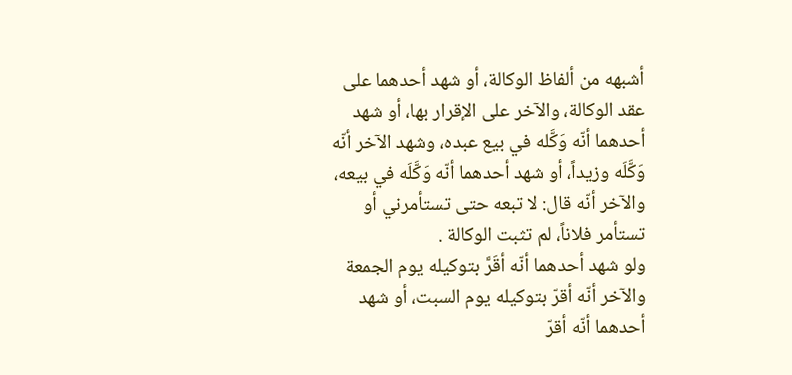أشبهه من ألفاظ الوكالة، أو شهد أحدهما على عقد الوكالة، والآخر على الإقرار بها، أو شهد أحدهما أنّه وَكَّله في بيع عبده، وشهد الآخر أنّه وَكَّلَه وزيداً، أو شهد أحدهما أنّه وَكَّلَه في بيعه، والآخر أنّه قال: لا تبعه حتى تستأمرني أو تستأمر فلاناً، لم تثبت الوكالة .
ولو شهد أحدهما أنّه أقَرَّ بتوكيله يوم الجمعة والآخر أنّه أقرّ بتوكيله يوم السبت، أو شهد أحدهما أنّه أقرّ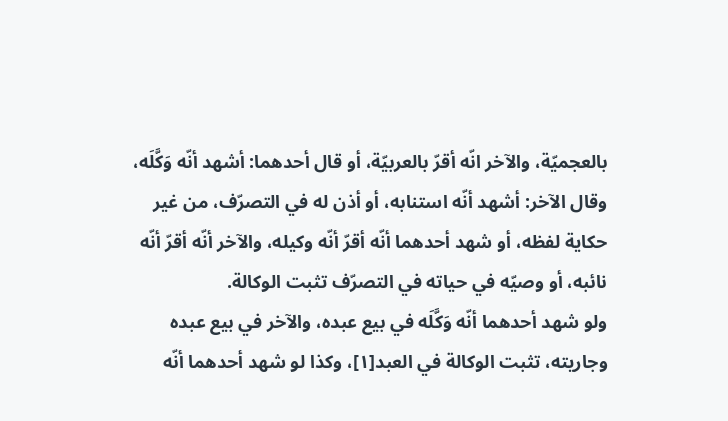بالعجميّة، والآخر انّه أقرّ بالعربيّة، أو قال أحدهما: أشهد أنّه وَكَّلَه، وقال الآخر: أشهد أنّه استنابه، أو أذن له في التصرّف، من غير حكاية لفظه، أو شهد أحدهما أنّه أقرّ أنّه وكيله، والآخر أنّه أقرّ أنّه نائبه، أو وصيّه في حياته في التصرّف تثبت الوكالة.
ولو شهد أحدهما أنّه وَكَّلَه في بيع عبده، والآخر في بيع عبده وجاريته، تثبت الوكالة في العبد[١]، وكذا لو شهد أحدهما أنّه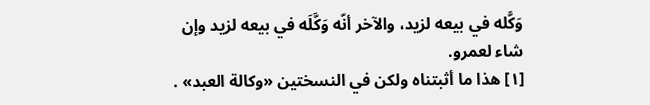وَكَّله في بيعه لزيد، والآخر أنّه وَكَّلَه في بيعه لزيد وإن شاء لعمرو.
[١] هذا ما أثبتناه ولكن في النسختين «وكالة العبد» .